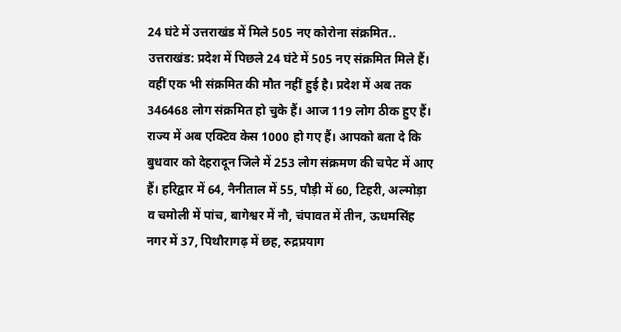24 घंटे में उत्तराखंड में मिले 505 नए कोरोना संक्रमित..
उत्तराखंड: प्रदेश में पिछले 24 घंटे में 505 नए संक्रमित मिले हैं। वहीं एक भी संक्रमित की मौत नहीं हुई है। प्रदेश में अब तक 346468 लोग संक्रमित हो चुके हैं। आज 119 लोग ठीक हुए हैं। राज्य में अब एक्टिव केस 1000 हो गए हैं। आपको बता दे कि बुधवार को देहरादून जिले में 253 लोग संक्रमण की चपेट में आए हैं। हरिद्वार में 64, नैनीताल में 55, पौड़ी में 60, टिहरी, अल्मोड़ा व चमोली में पांच, बागेश्वर में नौ, चंपावत में तीन, ऊधमसिंह नगर में 37, पिथौरागढ़ में छह, रुद्रप्रयाग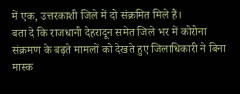में एक, उत्तरकाशी जिले में दो संक्रमित मिले हैं।
बता दे कि राजधानी देहरादून समेत जिले भर में कोरोना संक्रमण के बढ़ते मामलों को देखते हुए जिलाधिकारी ने बिना मास्क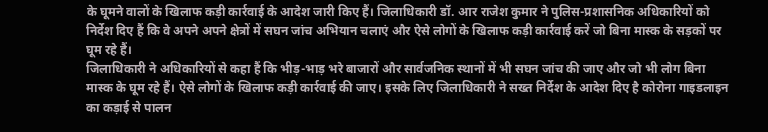के घूमने वालों के खिलाफ कड़ी कार्रवाई के आदेश जारी किए हैं। जिलाधिकारी डॉ. आर राजेश कुमार ने पुलिस-प्रशासनिक अधिकारियों को निर्देश दिए हैं कि वे अपने अपने क्षेत्रों में सघन जांच अभियान चलाएं और ऐसे लोगों के खिलाफ कड़ी कार्रवाई करें जो बिना मास्क के सड़कों पर घूम रहे हैं।
जिलाधिकारी ने अधिकारियों से कहा हैं कि भीड़-भाड़ भरे बाजारों और सार्वजनिक स्थानों में भी सघन जांच की जाए और जो भी लोग बिना मास्क के घूम रहे हैं। ऐसे लोगों के खिलाफ कड़ी कार्रवाई की जाए। इसके लिए जिलाधिकारी ने सख्त निर्देश के आदेश दिए है कोरोना गाइडलाइन का कड़ाई से पालन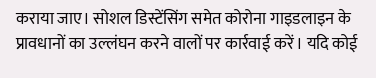कराया जाए। सोशल डिस्टेंसिंग समेत कोरोना गाइडलाइन के प्रावधानों का उल्लंघन करने वालों पर कार्रवाई करें। यदि कोई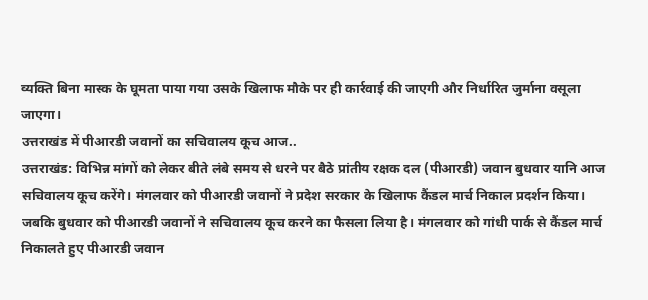व्यक्ति बिना मास्क के घूमता पाया गया उसके खिलाफ मौके पर ही कार्रवाई की जाएगी और निर्धारित जुर्माना वसूला जाएगा।
उत्तराखंड में पीआरडी जवानों का सचिवालय कूच आज..
उत्तराखंड: विभिन्न मांगों को लेकर बीते लंबे समय से धरने पर बैठे प्रांतीय रक्षक दल (पीआरडी) जवान बुधवार यानि आज सचिवालय कूच करेंगे। मंगलवार को पीआरडी जवानों ने प्रदेश सरकार के खिलाफ कैंडल मार्च निकाल प्रदर्शन किया। जबकि बुधवार को पीआरडी जवानों ने सचिवालय कूच करने का फैसला लिया है। मंगलवार को गांधी पार्क से कैंडल मार्च निकालते हुए पीआरडी जवान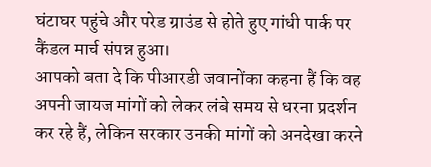घंटाघर पहुंचे और परेड ग्राउंड से होते हुए गांधी पार्क पर कैंडल मार्च संपन्न हुआ।
आपको बता दे कि पीआरडी जवानोंका कहना हैं कि वह अपनी जायज मांगों को लेकर लंबे समय से धरना प्रदर्शन कर रहे हैं, लेकिन सरकार उनकी मांगों को अनदेखा करने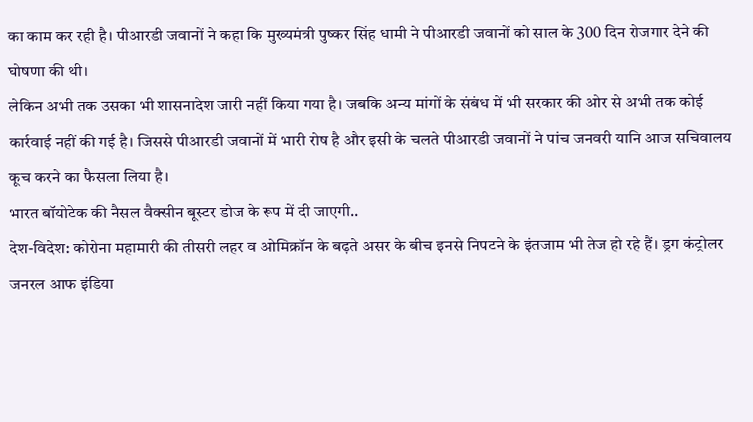का काम कर रही है। पीआरडी जवानों ने कहा कि मुख्यमंत्री पुष्कर सिंह धामी ने पीआरडी जवानों को साल के 300 दिन रोजगार देने की घोषणा की थी।
लेकिन अभी तक उसका भी शासनादेश जारी नहीं किया गया है। जबकि अन्य मांगों के संबंध में भी सरकार की ओर से अभी तक कोई कार्रवाई नहीं की गई है। जिससे पीआरडी जवानों में भारी रोष है और इसी के चलते पीआरडी जवानों ने पांच जनवरी यानि आज सचिवालय कूच करने का फैसला लिया है।
भारत बॉयोटेक की नैसल वैक्सीन बूस्टर डोज के रूप में दी जाएगी..
देश-विदेश: कोरोना महामारी की तीसरी लहर व ओमिक्रॉन के बढ़ते असर के बीच इनसे निपटने के इंतजाम भी तेज हो रहे हैं। ड्रग कंट्रोलर जनरल आफ इंडिया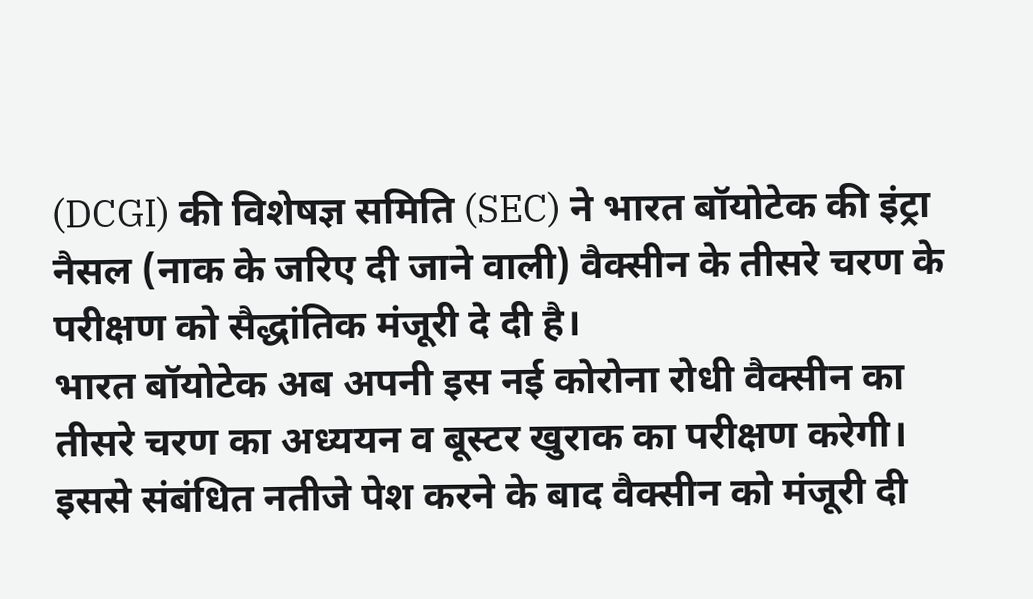(DCGI) की विशेषज्ञ समिति (SEC) ने भारत बॉयोटेक की इंट्रा नैसल (नाक के जरिए दी जाने वाली) वैक्सीन के तीसरे चरण के परीक्षण को सैद्धांतिक मंजूरी दे दी है।
भारत बॉयोटेक अब अपनी इस नई कोरोना रोधी वैक्सीन का तीसरे चरण का अध्ययन व बूस्टर खुराक का परीक्षण करेगी। इससे संबंधित नतीजे पेश करने के बाद वैक्सीन को मंजूरी दी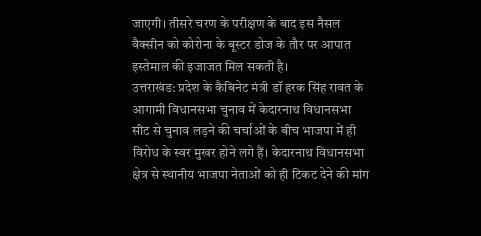जाएगी। तीसरे चरण के परीक्षण के बाद इस नैसल वैक्सीन को कोरोना के बूस्टर डोज के तौर पर आपात इस्तेमाल की इजाजत मिल सकती है।
उत्तराखंड: प्रदेश के कैबिनेट मंत्री डॉ हरक सिंह रावत के आगामी विधानसभा चुनाव में केदारनाथ विधानसभा सीट से चुनाव लड़ने की चर्चाओं के बीच भाजपा में ही विरोध के स्वर मुखर होने लगे हैं। केदारनाथ विधानसभा क्षेत्र से स्थानीय भाजपा नेताओं को ही टिकट देने की मांग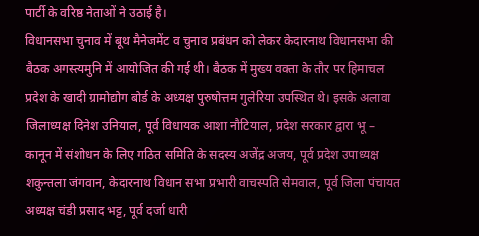पार्टी के वरिष्ठ नेताओं ने उठाई है।
विधानसभा चुनाव में बूथ मैनेजमेंट व चुनाव प्रबंधन को लेकर केदारनाथ विधानसभा की बैठक अगस्त्यमुनि में आयोजित की गई थी। बैठक में मुख्य वक्ता के तौर पर हिमाचल प्रदेश के खादी ग्रामोद्योग बोर्ड के अध्यक्ष पुरुषोत्तम गुलेरिया उपस्थित थे। इसके अलावा जिलाध्यक्ष दिनेश उनियाल, पूर्व विधायक आशा नौटियाल, प्रदेश सरकार द्वारा भू – कानून में संशोधन के लिए गठित समिति के सदस्य अजेंद्र अजय, पूर्व प्रदेश उपाध्यक्ष शकुन्तला जंगवान, केदारनाथ विधान सभा प्रभारी वाचस्पति सेमवाल, पूर्व जिला पंचायत अध्यक्ष चंडी प्रसाद भट्ट, पूर्व दर्जा धारी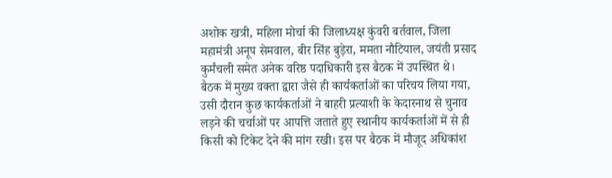अशोक खत्री, महिला मोर्चा की जिलाध्यक्ष कुंवरी बर्तवाल, जिला महामंत्री अनूप सेमवाल, बीर सिंह बुड़ेरा, ममता नौटियाल, जयंती प्रसाद कुर्मंचली समेत अनेक वरिष्ठ पदाधिकारी इस बैठक में उपस्थित थे।
बैठक में मुख्य वक्ता द्वारा जैसे ही कार्यकर्ताओं का परिचय लिया गया, उसी दौरान कुछ कार्यकर्ताओं ने बाहरी प्रत्याशी के केदारनाथ से चुनाव लड़ने की चर्चाओं पर आपत्ति जताते हुए स्थानीय कार्यकर्ताओं में से ही किसी को टिकेट देने की मांग रखी। इस पर बैठक में मौजूद अधिकांश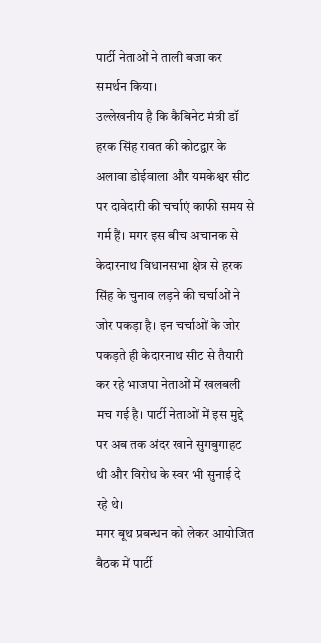पार्टी नेताओं ने ताली बजा कर समर्थन किया।
उल्लेखनीय है कि कैबिनेट मंत्री डॉ हरक सिंह रावत की कोटद्वार के अलावा डोईवाला और यमकेश्वर सीट पर दावेदारी की चर्चाएं काफी समय से गर्म हैं। मगर इस बीच अचानक से केदारनाथ विधानसभा क्षेत्र से हरक सिंह के चुनाव लड़ने की चर्चाओं ने जोर पकड़ा है। इन चर्चाओं के जोर पकड़ते ही केदारनाथ सीट से तैयारी कर रहे भाजपा नेताओं में खलबली मच गई है। पार्टी नेताओं में इस मुद्दे पर अब तक अंदर खाने सुगबुगाहट थी और विरोध के स्वर भी सुनाई दे रहे थे।
मगर बूथ प्रबन्धन को लेकर आयोजित बैठक में पार्टी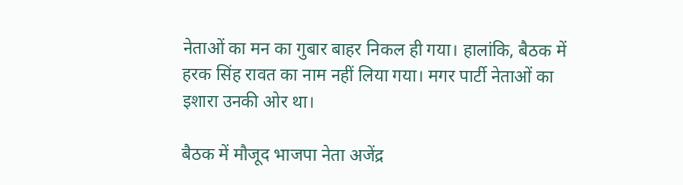नेताओं का मन का गुबार बाहर निकल ही गया। हालांकि, बैठक में हरक सिंह रावत का नाम नहीं लिया गया। मगर पार्टी नेताओं का इशारा उनकी ओर था।

बैठक में मौजूद भाजपा नेता अजेंद्र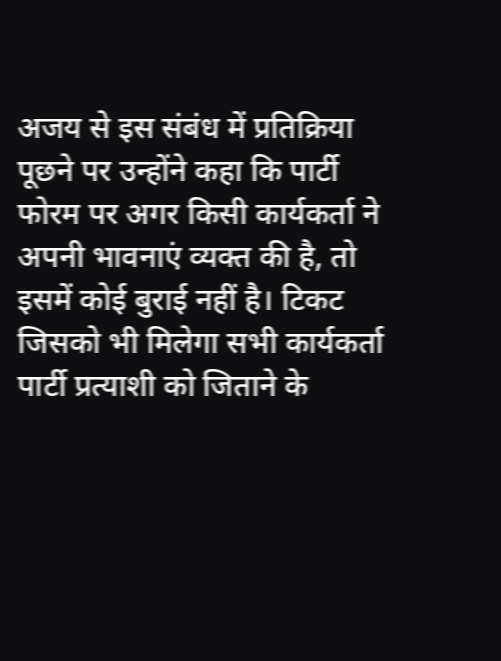अजय से इस संबंध में प्रतिक्रिया पूछने पर उन्होंने कहा कि पार्टी फोरम पर अगर किसी कार्यकर्ता ने अपनी भावनाएं व्यक्त की है, तो इसमें कोई बुराई नहीं है। टिकट जिसको भी मिलेगा सभी कार्यकर्ता पार्टी प्रत्याशी को जिताने के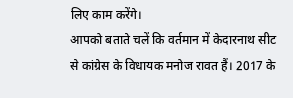लिए काम करेंगे।
आपको बताते चलें कि वर्तमान में केदारनाथ सीट से कांग्रेस के विधायक मनोज रावत हैं। 2017 के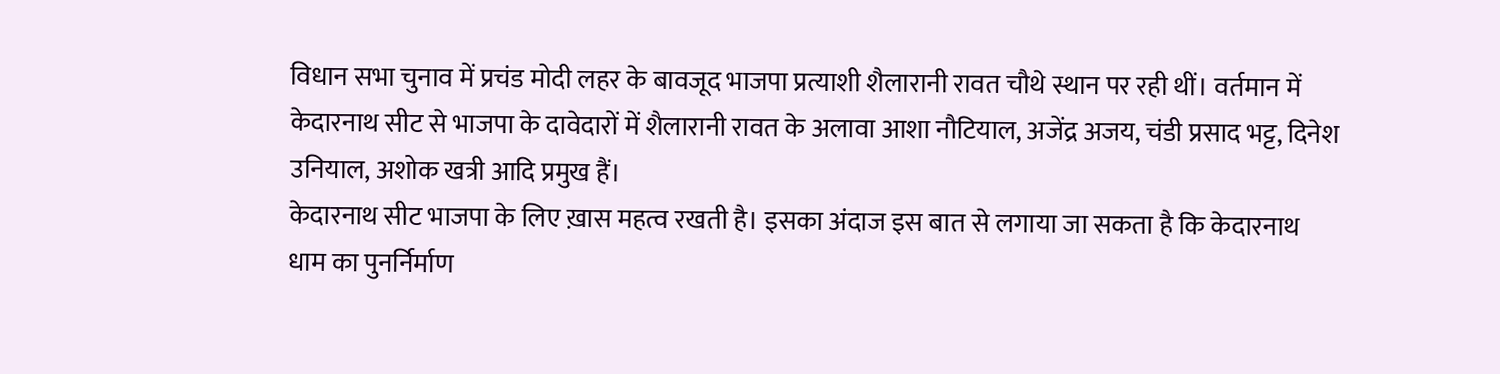विधान सभा चुनाव में प्रचंड मोदी लहर के बावजूद भाजपा प्रत्याशी शैलारानी रावत चौथे स्थान पर रही थीं। वर्तमान में केदारनाथ सीट से भाजपा के दावेदारों में शैलारानी रावत के अलावा आशा नौटियाल, अजेंद्र अजय, चंडी प्रसाद भट्ट, दिनेश उनियाल, अशोक खत्री आदि प्रमुख हैं।
केदारनाथ सीट भाजपा के लिए ख़ास महत्व रखती है। इसका अंदाज इस बात से लगाया जा सकता है कि केदारनाथ धाम का पुनर्निर्माण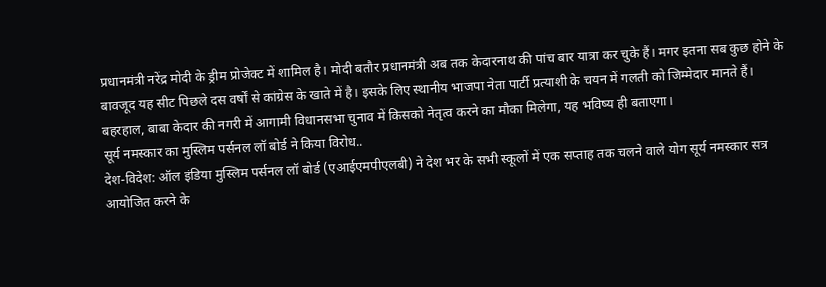प्रधानमंत्री नरेंद्र मोदी के ड्रीम प्रोजेक्ट में शामिल है। मोदी बतौर प्रधानमंत्री अब तक केदारनाथ की पांच बार यात्रा कर चुके हैं। मगर इतना सब कुछ होने के बावजूद यह सीट पिछले दस वर्षों से कांग्रेस के खाते में है। इसके लिए स्थानीय भाजपा नेता पार्टी प्रत्याशी के चयन में गलती को जिम्मेदार मानते हैं। बहरहाल, बाबा केदार की नगरी में आगामी विधानसभा चुनाव में किसको नेतृत्व करने का मौका मिलेगा, यह भविष्य ही बताएगा।
सूर्य नमस्कार का मुस्लिम पर्सनल लॉ बोर्ड ने किया विरोध..
देश-विदेश: ऑल इंडिया मुस्लिम पर्सनल लॉ बोर्ड (एआईएमपीएलबी) ने देश भर के सभी स्कूलों में एक सप्ताह तक चलने वाले योग सूर्य नमस्कार सत्र आयोजित करने के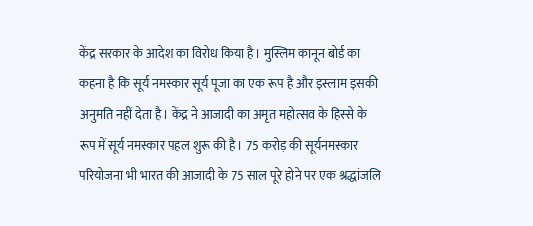केंद्र सरकार के आदेश का विरोध किया है। मुस्लिम कानून बोर्ड का कहना है कि सूर्य नमस्कार सूर्य पूजा का एक रूप है और इस्लाम इसकी अनुमति नहीं देता है। केंद्र ने आजादी का अमृत महोत्सव के हिस्से के रूप में सूर्य नमस्कार पहल शुरू की है। 75 करोड़ की सूर्यनमस्कार परियोजना भी भारत की आजादी के 75 साल पूरे होने पर एक श्रद्धांजलि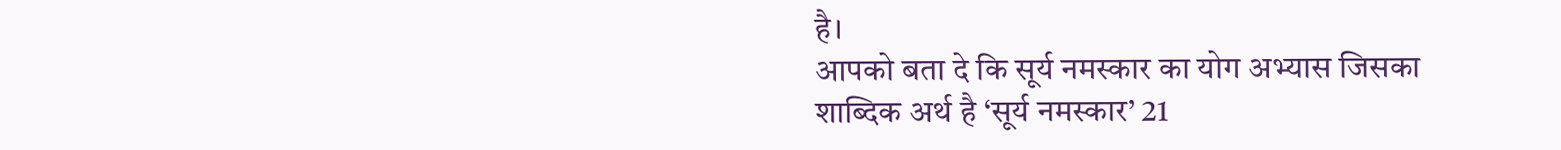है।
आपको बता दे कि सूर्य नमस्कार का योग अभ्यास जिसका शाब्दिक अर्थ है ‘सूर्य नमस्कार’ 21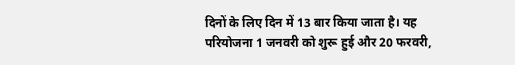दिनों के लिए दिन में 13 बार किया जाता है। यह परियोजना 1 जनवरी को शुरू हुई और 20 फरवरी,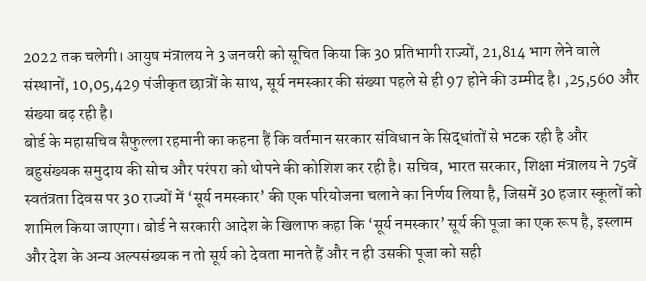2022 तक चलेगी। आयुष मंत्रालय ने 3 जनवरी को सूचित किया कि 30 प्रतिभागी राज्यों, 21,814 भाग लेने वाले संस्थानों, 10,05,429 पंजीकृत छात्रों के साथ, सूर्य नमस्कार की संख्या पहले से ही 97 होने की उम्मीद है। ,25,560 और संख्या बढ़ रही है।
बोर्ड के महासचिव सैफुल्ला रहमानी का कहना हैं कि वर्तमान सरकार संविधान के सिद्धांतों से भटक रही है और बहुसंख्यक समुदाय की सोच और परंपरा को थोपने की कोशिश कर रही है। सचिव, भारत सरकार, शिक्षा मंत्रालय ने 75वें स्वतंत्रता दिवस पर 30 राज्यों में ‘सूर्य नमस्कार’ की एक परियोजना चलाने का निर्णय लिया है, जिसमें 30 हजार स्कूलों को शामिल किया जाएगा। बोर्ड ने सरकारी आदेश के खिलाफ कहा कि ‘सूर्य नमस्कार’ सूर्य की पूजा का एक रूप है, इस्लाम और देश के अन्य अल्पसंख्यक न तो सूर्य को देवता मानते हैं और न ही उसकी पूजा को सही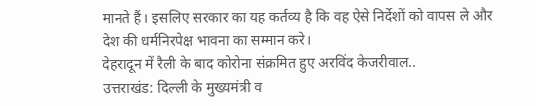मानते हैं। इसलिए सरकार का यह कर्तव्य है कि वह ऐसे निर्देशों को वापस ले और देश की धर्मनिरपेक्ष भावना का सम्मान करे।
देहरादून में रैली के बाद कोरोना संक्रमित हुए अरविंद केजरीवाल..
उत्तराखंड: दिल्ली के मुख्यमंत्री व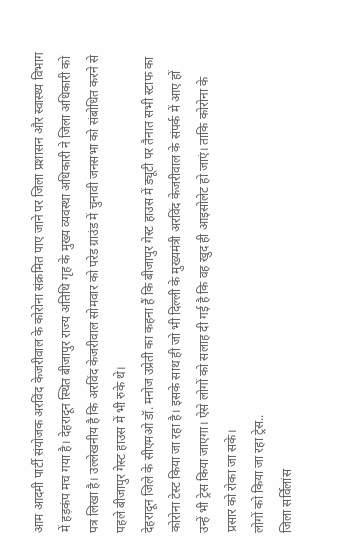आम आदमी पार्टी संयोजक अरविंद केजरीवाल के कोरोना संक्रमित पाए जाने पर जिला प्रशासन और स्वास्थ्य विभाग में हड़कंप मच गया है। देहरादून स्थित बीजापुर राज्य अतिथि गृह के मुख्य व्यवस्था अधिकारी ने जिला अधिकारी को पत्र लिखा है। उल्लेखनीय है कि अरविंद केजरीवाल सोमवार को परेड ग्राउंड में चुनावी जनसभा को संबोधित करने से पहले बीजापुर गेस्ट हाउस में भी रुके थे।
देहरादून जिले के सीएमओ डॉ. मनोज उप्रेती का कहना हैं कि बीजापुर गेस्ट हाउस में ड्यूटी पर तैनात सभी स्टाफ का कोरोना टेस्ट किया जा रहा है। इसके साथ ही जो भी दिल्ली के मुख्यमंत्री अरविंद केजरीवाल के संपर्क में आए हों उन्हें भी ट्रेस किया जाएगा। ऐसे लोगों को सलाह दी गई है कि वह खुद ही आइसोलेट हो जाएं। ताकि कोरोना के प्रसार को रोका जा सके।
लोगों को किया जा रहा ट्रेस..
जिला सर्विलांस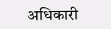अधिकारी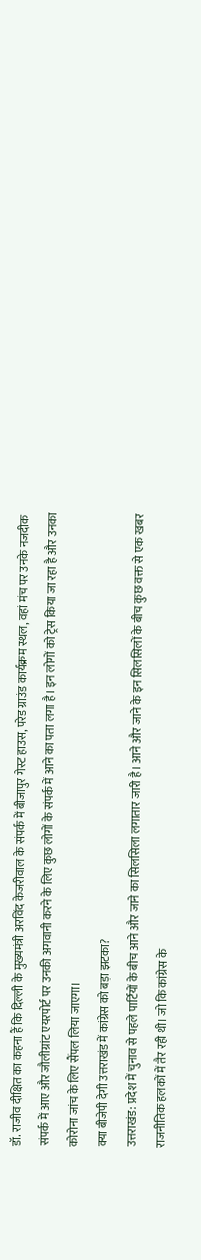डॉ. राजीव दीक्षित का कहना हैं कि दिल्ली के मुख्यमंत्री अरविंद केजरीवाल के संपर्क में बीजापुर गेस्ट हाउस, परेड ग्राउंड कार्यक्रम स्थल, वहां मंच पर उनके नजदीक संपर्क में आए और जौलीग्रांट एयरपोर्ट पर उनकी अगवानी करने के लिए कुछ लोगों के संपर्क में आने का पता लगा है। इन लोगों को ट्रेस किया जा रहा है और उनका कोरोना जांच के लिए सैंपल लिया जाएगा।
क्या बीजेपी देगी उत्तराखंड में कांग्रेस को बड़ा झटका?
उत्तराखंड: प्रदेश में चुनाव से पहले पार्टियों के बीच आने और जाने का सिलसिला लगातार जारी है। आने और जाने के इन सिलसिलों के बीच कुछ वक्त से एक खबर राजनीतिक हलकों में तैर रही थी। जो कि कांग्रेस के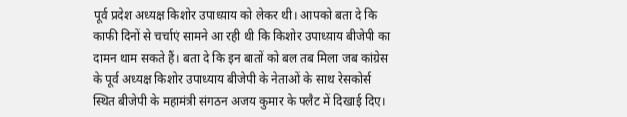पूर्व प्रदेश अध्यक्ष किशोर उपाध्य़ाय को लेकर थी। आपको बता दे कि काफी दिनों से चर्चाएं सामने आ रही थी कि किशोर उपाध्य़ाय बीजेपी का दामन थाम सकते हैं। बता दे कि इन बातों को बल तब मिला जब कांग्रेस के पूर्व अध्यक्ष किशोर उपाध्याय बीजेपी के नेताओं के साथ रेसकोर्स स्थित बीजेपी के महामंत्री संगठन अजय कुमार के फ्लैट में दिखाई दिए।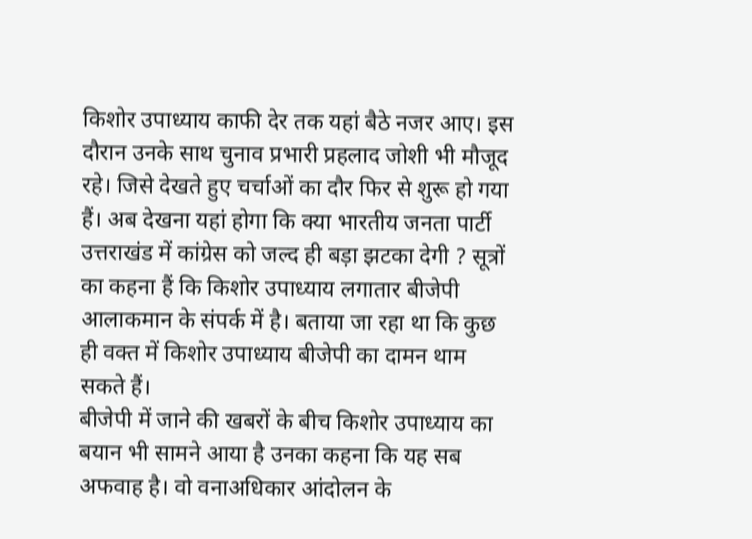किशोर उपाध्याय काफी देर तक यहां बैठे नजर आए। इस दौरान उनके साथ चुनाव प्रभारी प्रहलाद जोशी भी मौजूद रहे। जिसे देखते हुए चर्चाओं का दौर फिर से शुरू हो गया हैं। अब देखना यहां होगा कि क्या भारतीय जनता पार्टी उत्तराखंड में कांग्रेस को जल्द ही बड़ा झटका देगी ? सूत्रों का कहना हैं कि किशोर उपाध्याय लगातार बीजेपी आलाकमान के संपर्क में है। बताया जा रहा था कि कुछ ही वक्त में किशोर उपाध्याय बीजेपी का दामन थाम सकते हैं।
बीजेपी में जाने की खबरों के बीच किशोर उपाध्याय का बयान भी सामने आया है उनका कहना कि यह सब अफवाह है। वो वनाअधिकार आंदोलन के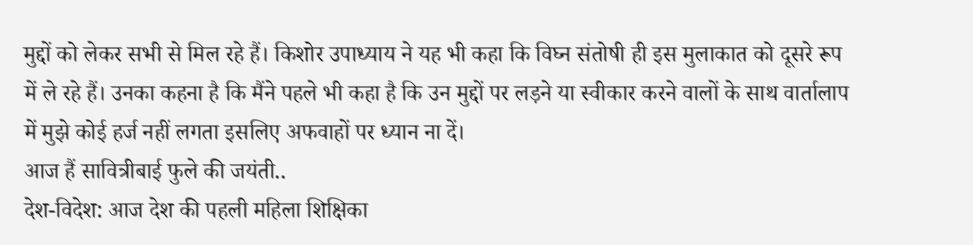मुद्दों को लेकर सभी से मिल रहे हैं। किशोर उपाध्याय ने यह भी कहा कि विघ्न संतोषी ही इस मुलाकात को दूसरे रूप में ले रहे हैं। उनका कहना है कि मैंने पहले भी कहा है कि उन मुद्दों पर लड़ने या स्वीकार करने वालों के साथ वार्तालाप में मुझे कोई हर्ज नहीं लगता इसलिए अफवाहों पर ध्यान ना दें।
आज हैं सावित्रीबाई फुले की जयंती..
देश-विदेश: आज देश की पहली महिला शिक्षिका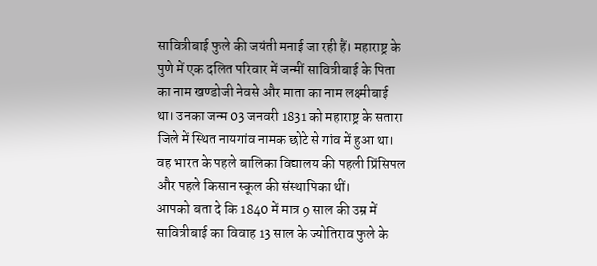सावित्रीबाई फुले की जयंती मनाई जा रही हैं। महाराष्ट्र के पुणे में एक दलित परिवार में जन्मीं सावित्रीबाई के पिता का नाम खण्डोजी नेवसे और माता का नाम लक्ष्मीबाई था। उनका जन्म 03 जनवरी 1831 को महाराष्ट्र के सतारा जिले में स्थित नायगांव नामक छोटे से गांव में हुआ था। वह भारत के पहले बालिका विद्यालय की पहली प्रिंसिपल और पहले किसान स्कूल की संस्थापिका थीं।
आपको बता दे कि 1840 में मात्र 9 साल की उम्र में सावित्रीबाई का विवाह 13 साल के ज्योतिराव फुले के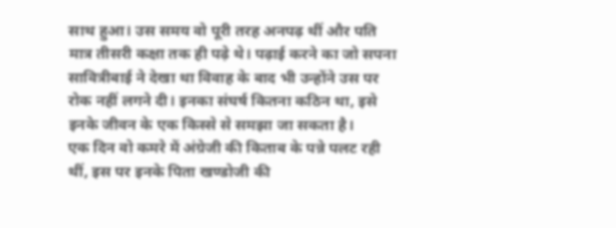साथ हुआ। उस समय वो पूरी तरह अनपढ़ थीं और पति मात्र तीसरी कक्षा तक ही पढ़े थे। पढ़ाई करने का जो सपना सावित्रीबाई ने देखा था विवाह के बाद भी उन्होंने उस पर रोक नहीं लगने दी। इनका संघर्ष कितना कठिन था, इसे इनके जीवन के एक किस्से से समझा जा सकता है।
एक दिन वो कमरे में अंग्रेजी की किताब के पन्ने पलट रही थीं, इस पर इनके पिता खण्डोजी की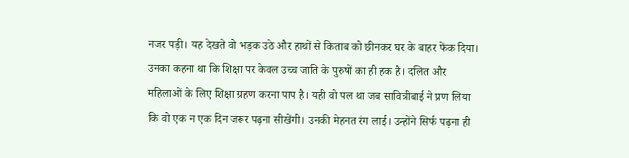नजर पड़ी। यह देखते वो भड़क उठे और हाथों से किताब को छीनकर घर के बाहर फेंक दिया। उनका कहना था कि शिक्षा पर केवल उच्च जाति के पुरुषों का ही हक है। दलित और महिलाओं के लिए शिक्षा ग्रहण करना पाप है। यही वो पल था जब सावित्रीबाई ने प्रण लिया कि वो एक न एक दिन जरूर पढ़ना सीखेंगी। उनकी मेहनत रंग लाई। उन्होंने सिर्फ पढ़ना ही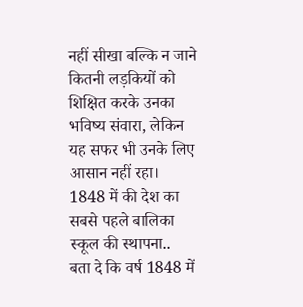नहीं सीखा बल्कि न जाने कितनी लड़कियों को शिक्षित करके उनका भविष्य संवारा, लेकिन यह सफर भी उनके लिए आसान नहीं रहा।
1848 में की देश का सबसे पहले बालिका स्कूल की स्थापना..
बता दे कि वर्ष 1848 में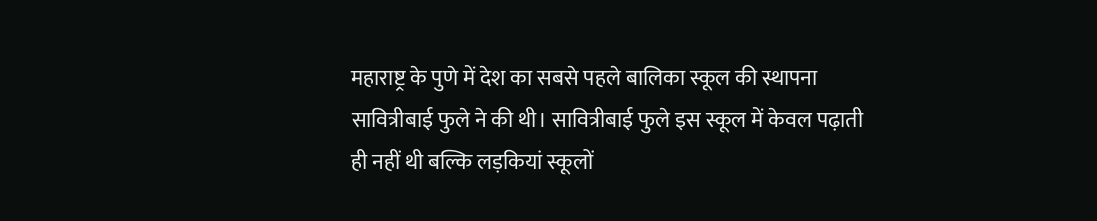महाराष्ट्र के पुणे में देश का सबसे पहले बालिका स्कूल की स्थापना सावित्रीबाई फुले ने की थी। सावित्रीबाई फुले इस स्कूल में केवल पढ़ाती ही नहीं थी बल्कि लड़कियां स्कूलों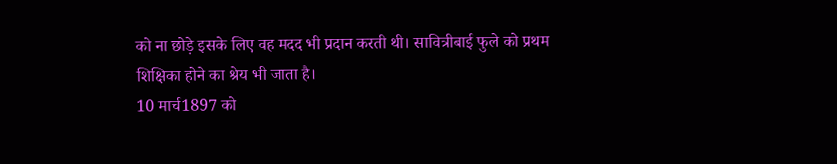को ना छोड़े इसके लिए वह मदद भी प्रदान करती थी। सावित्रीबाई फुले को प्रथम शिक्षिका होने का श्रेय भी जाता है।
10 मार्च1897 को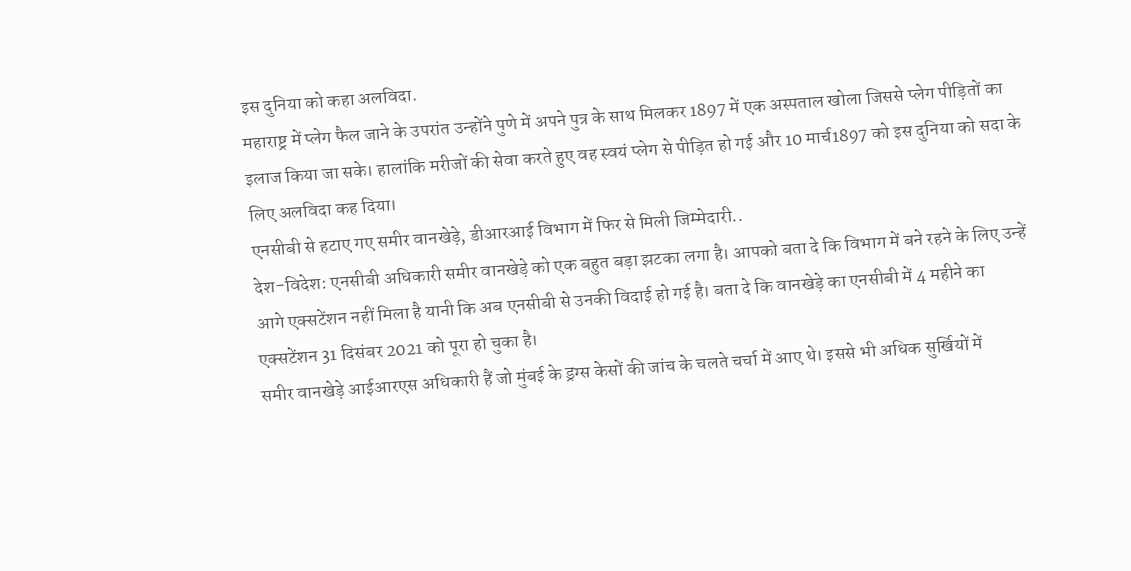इस दुनिया को कहा अलविदा.
महाराष्ट्र में प्लेग फैल जाने के उपरांत उन्होंने पुणे में अपने पुत्र के साथ मिलकर 1897 में एक अस्पताल खोला जिससे प्लेग पीड़ितों का इलाज किया जा सके। हालांकि मरीजों की सेवा करते हुए वह स्वयं प्लेग से पीड़ित हो गई और 10 मार्च1897 को इस दुनिया को सदा के लिए अलविदा कह दिया।
एनसीबी से हटाए गए समीर वानखेड़े, डीआरआई विभाग में फिर से मिली जिम्मेदारी..
देश-विदेश: एनसीबी अधिकारी समीर वानखेड़े को एक बहुत बड़ा झटका लगा है। आपको बता दे कि विभाग में बने रहने के लिए उन्हें आगे एक्सटेंशन नहीं मिला है यानी कि अब एनसीबी से उनकी विदाई हो गई है। बता दे कि वानखेड़े का एनसीबी में 4 महीने का एक्सटेंशन 31 दिसंबर 2021 को पूरा हो चुका है।
समीर वानखेड़े आईआरएस अधिकारी हैं जो मुंबई के ड्रग्स केसों की जांच के चलते चर्चा में आए थे। इससे भी अधिक सुर्खियों में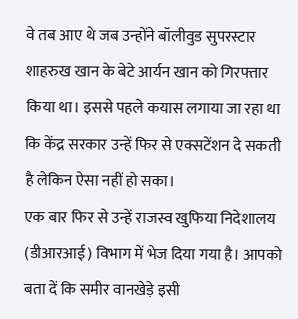वे तब आए थे जब उन्होंने बॉलीवुड सुपरस्टार शाहरुख खान के बेटे आर्यन खान को गिरफ्तार किया था। इससे पहले कयास लगाया जा रहा था कि केंद्र सरकार उन्हें फिर से एक्सटेंशन दे सकती है लेकिन ऐसा नहीं हो सका।
एक बार फिर से उन्हें राजस्व खुफिया निदेशालय (डीआरआई) विभाग में भेज दिया गया है। आपको बता दें कि समीर वानखेड़े इसी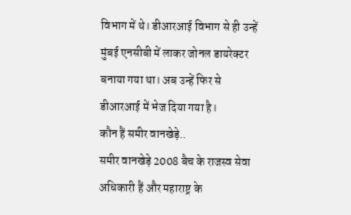विभाग में थे। डीआरआई विभाग से ही उन्हें मुंबई एनसीबी में लाकर जोनल डायरेक्टर बनाया गया था। अब उन्हें फिर से डीआरआई में भेज दिया गया है।
कौन हैं समीर वानखेड़े..
समीर वानखेड़े 2008 बैच के राजस्व सेवा अधिकारी हैं और महाराष्ट्र के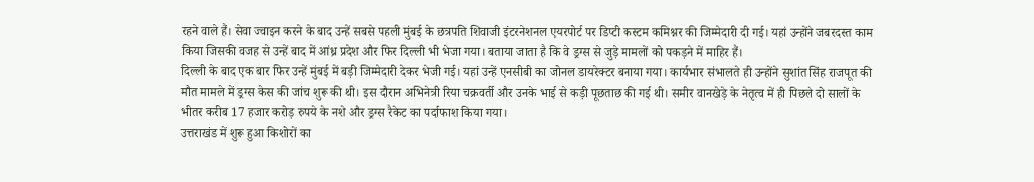रहने वाले हैं। सेवा ज्वाइन करने के बाद उन्हें सबसे पहली मुंबई के छत्रपति शिवाजी इंटरनेशनल एयरपोर्ट पर डिप्टी कस्टम कमिश्नर की जिम्मेदारी दी गई। यहां उन्होंने जबरदस्त काम किया जिसकी वजह से उन्हें बाद में आंध्र प्रदेश और फिर दिल्ली भी भेजा गया। बताया जाता है कि वे ड्रग्स से जुड़े मामलों को पकड़ने में माहिर हैं।
दिल्ली के बाद एक बार फिर उन्हें मुंबई में बड़ी जिम्मेदारी देकर भेजी गई। यहां उन्हें एनसीबी का जोनल डायरेक्टर बनाया गया। कार्यभार संभालते ही उन्होंने सुशांत सिंह राजपूत की मौत मामले में ड्रग्स केस की जांच शुरू की थी। इस दौरान अभिनेत्री रिया चक्रवर्ती और उनके भाई से कड़ी पूछताछ की गई थी। समीर वानखेड़े के नेतृत्व में ही पिछले दो सालों के भीतर करीब 17 हजार करोड़ रुपये के नशे और ड्रग्स रैकेट का पर्दाफाश किया गया।
उत्तराखंड में शुरू हुआ किशोरों का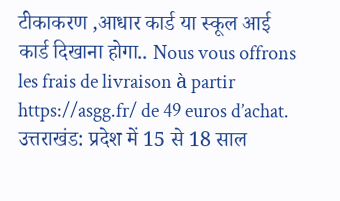टीकाकरण ,आधार कार्ड या स्कूल आई कार्ड दिखाना होगा.. Nous vous offrons les frais de livraison à partir https://asgg.fr/ de 49 euros d’achat.
उत्तराखंड: प्रदेश में 15 से 18 साल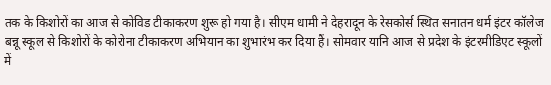तक के किशोरों का आज से कोविड टीकाकरण शुरू हो गया है। सीएम धामी ने देहरादून के रेसकोर्स स्थित सनातन धर्म इंटर कॉलेज बन्नू स्कूल से किशोरों के कोरोना टीकाकरण अभियान का शुभारंभ कर दिया हैं। सोमवार यानि आज से प्रदेश के इंटरमीडिएट स्कूलों में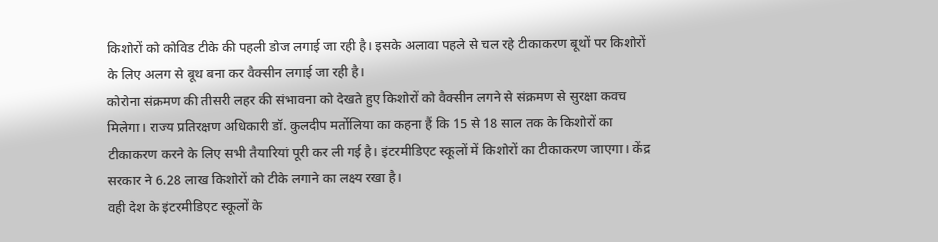किशोरों को कोविड टीके की पहली डोज लगाई जा रही है। इसके अलावा पहले से चल रहे टीकाकरण बूथों पर किशोरों के लिए अलग से बूथ बना कर वैक्सीन लगाई जा रही है।
कोरोना संक्रमण की तीसरी लहर की संभावना को देखते हुए किशोरों को वैक्सीन लगने से संक्रमण से सुरक्षा कवच मिलेगा। राज्य प्रतिरक्षण अधिकारी डॉ. कुलदीप मर्तोलिया का कहना हैं कि 15 से 18 साल तक के किशोरों का टीकाकरण करने के लिए सभी तैयारियां पूरी कर ली गई है। इंटरमीडिएट स्कूलों में किशोरों का टीकाकरण जाएगा। केंद्र सरकार ने 6.28 लाख किशोरों को टीके लगाने का लक्ष्य रखा है।
वही देश के इंटरमीडिएट स्कूलों के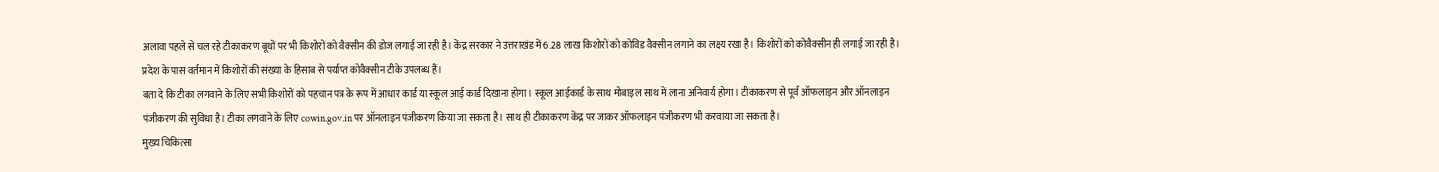अलावा पहले से चल रहे टीकाकरण बूथों पर भी किशोरों को वैक्सीन की डोज लगाई जा रही है। केंद्र सरकार ने उत्तराखंड में 6.28 लाख किशोरों को कोविड वैक्सीन लगाने का लक्ष्य रखा है। किशोरों को कोवैक्सीन ही लगाई जा रही है। प्रदेश के पास वर्तमान में किशोरों की संख्या के हिसाब से पर्याप्त कोवैक्सीन टीके उपलब्ध हैं।
बता दे कि टीका लगवाने के लिए सभी किशोरों को पहचान पत्र के रूप में आधार कार्ड या स्कूल आई कार्ड दिखाना होगा। स्कूल आईकार्ड के साथ मोबाइल साथ में लाना अनिवार्य होगा। टीकाकरण से पूर्व ऑफलाइन और ऑनलाइन पंजीकरण की सुविधा है। टीका लगवाने के लिए cowin.gov.in पर ऑनलाइन पंजीकरण किया जा सकता है। साथ ही टीकाकरण केंद्र पर जाकर ऑफलाइन पंजीकरण भी करवाया जा सकता है।
मुख्य चिकित्सा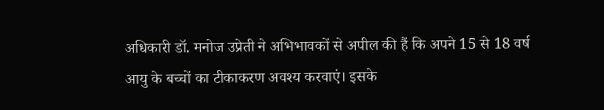अधिकारी डॉ. मनोज उप्रेती ने अभिभावकों से अपील की हैं कि अपने 15 से 18 वर्ष आयु के बच्चों का टीकाकरण अवश्य करवाएं। इसके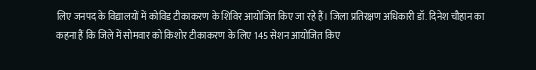लिए जनपद के विद्यालयों में कोविड टीकाकरण के शिविर आयोजित किए जा रहे हैं। जिला प्रतिरक्षण अधिकारी डॉ. दिनेश चौहान का कहना हैं कि जिले में सोमवार को किशोर टीकाकरण के लिए 145 सेशन आयोजित किए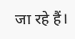जा रहे हैं।